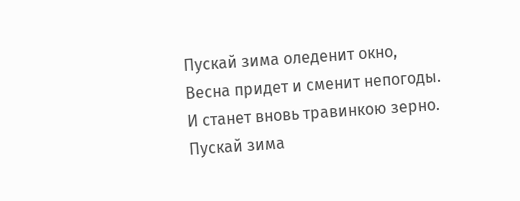Пускай зима оледенит окно,
Весна придет и сменит непогоды.
И станет вновь травинкою зерно.
Пускай зима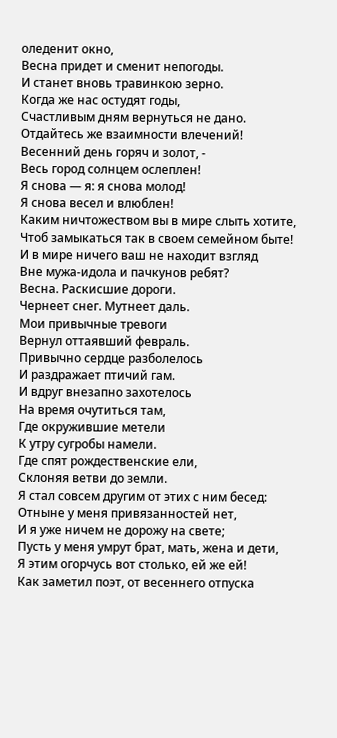оледенит окно,
Весна придет и сменит непогоды.
И станет вновь травинкою зерно.
Когда же нас остудят годы,
Счастливым дням вернуться не дано.
Отдайтесь же взаимности влечений!
Весенний день горяч и золот, -
Весь город солнцем ослеплен!
Я снова — я: я снова молод!
Я снова весел и влюблен!
Каким ничтожеством вы в мире слыть хотите,
Чтоб замыкаться так в своем семейном быте!
И в мире ничего ваш не находит взгляд
Вне мужа-идола и пачкунов ребят?
Весна. Раскисшие дороги.
Чернеет снег. Мутнеет даль.
Мои привычные тревоги
Вернул оттаявший февраль.
Привычно сердце разболелось
И раздражает птичий гам.
И вдруг внезапно захотелось
На время очутиться там,
Где окружившие метели
К утру сугробы намели.
Где спят рождественские ели,
Склоняя ветви до земли.
Я стал совсем другим от этих с ним бесед:
Отныне у меня привязанностей нет,
И я уже ничем не дорожу на свете;
Пусть у меня умрут брат, мать, жена и дети,
Я этим огорчусь вот столько, ей же ей!
Как заметил поэт, от весеннего отпуска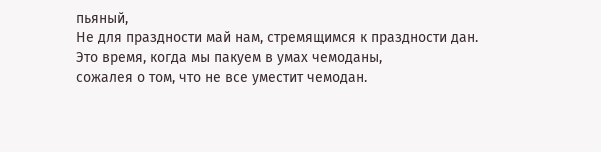пьяный,
Не для праздности май нам, стремящимся к праздности дан.
Это время, когда мы пакуем в умах чемоданы,
сожалея о том, что не все уместит чемодан.